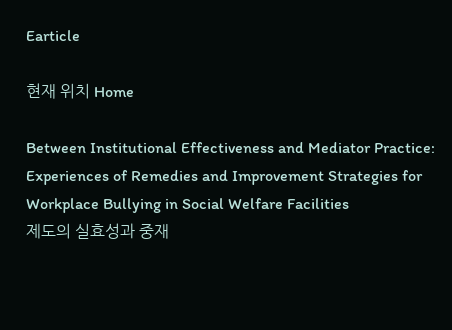Earticle

현재 위치 Home

Between Institutional Effectiveness and Mediator Practice: Experiences of Remedies and Improvement Strategies for Workplace Bullying in Social Welfare Facilities
제도의 실효성과 중재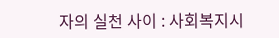자의 실천 사이 : 사회복지시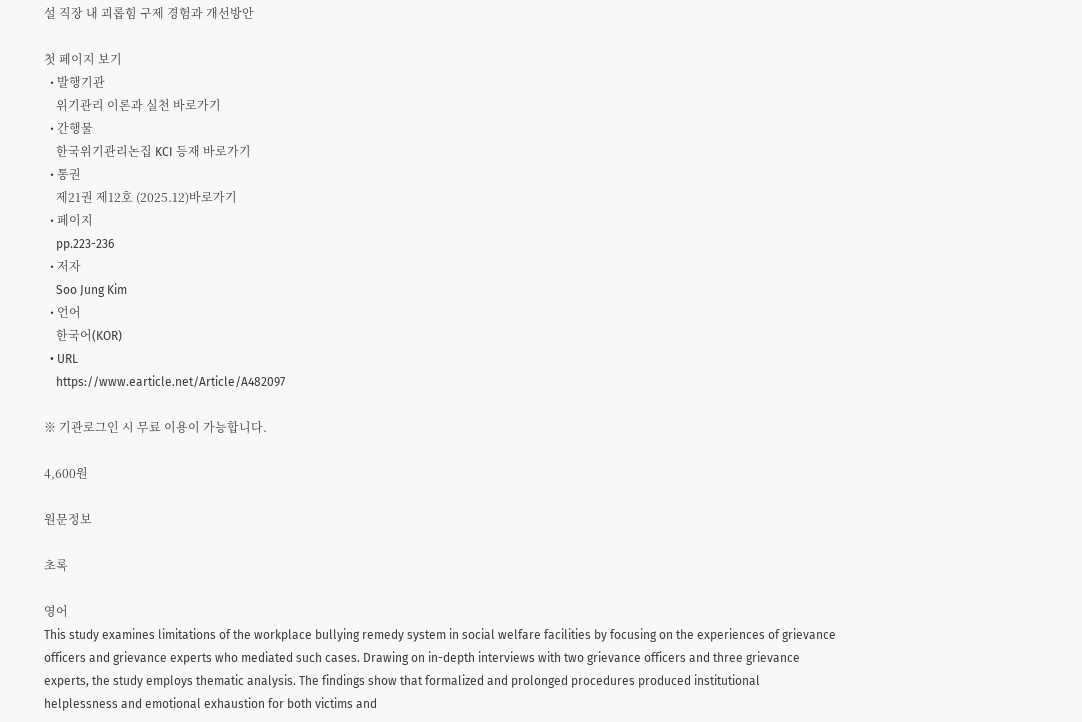설 직장 내 괴롭힘 구제 경험과 개선방안

첫 페이지 보기
  • 발행기관
    위기관리 이론과 실천 바로가기
  • 간행물
    한국위기관리논집 KCI 등재 바로가기
  • 통권
    제21권 제12호 (2025.12)바로가기
  • 페이지
    pp.223-236
  • 저자
    Soo Jung Kim
  • 언어
    한국어(KOR)
  • URL
    https://www.earticle.net/Article/A482097

※ 기관로그인 시 무료 이용이 가능합니다.

4,600원

원문정보

초록

영어
This study examines limitations of the workplace bullying remedy system in social welfare facilities by focusing on the experiences of grievance officers and grievance experts who mediated such cases. Drawing on in-depth interviews with two grievance officers and three grievance experts, the study employs thematic analysis. The findings show that formalized and prolonged procedures produced institutional helplessness and emotional exhaustion for both victims and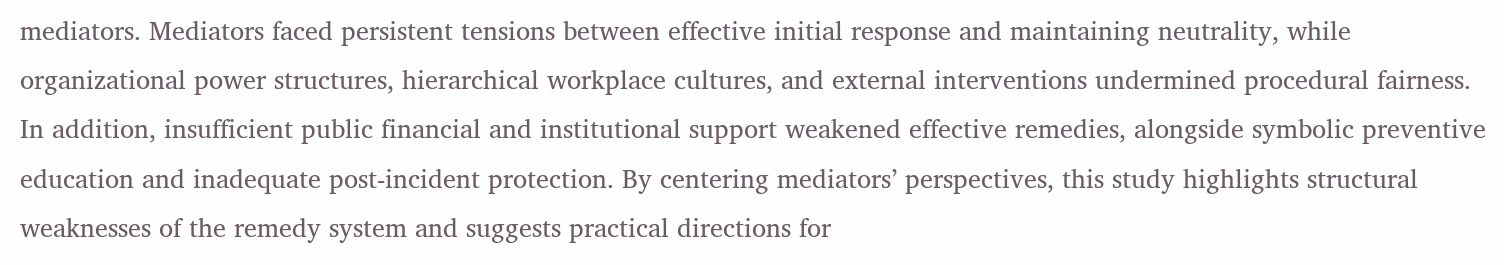mediators. Mediators faced persistent tensions between effective initial response and maintaining neutrality, while organizational power structures, hierarchical workplace cultures, and external interventions undermined procedural fairness. In addition, insufficient public financial and institutional support weakened effective remedies, alongside symbolic preventive education and inadequate post-incident protection. By centering mediators’ perspectives, this study highlights structural weaknesses of the remedy system and suggests practical directions for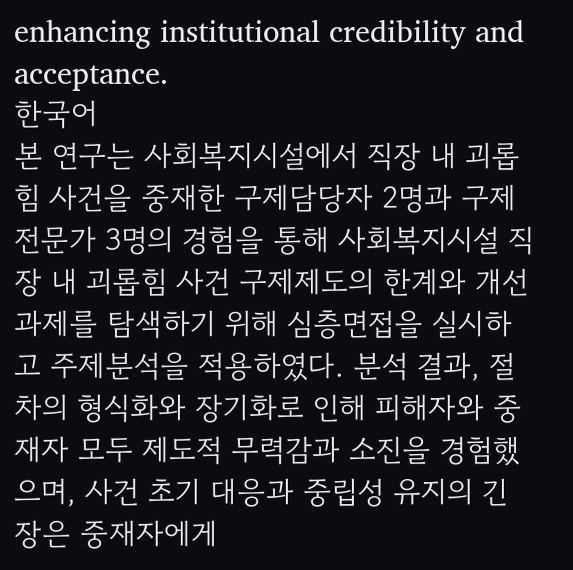enhancing institutional credibility and acceptance.
한국어
본 연구는 사회복지시설에서 직장 내 괴롭힘 사건을 중재한 구제담당자 2명과 구제전문가 3명의 경험을 통해 사회복지시설 직장 내 괴롭힘 사건 구제제도의 한계와 개선 과제를 탐색하기 위해 심층면접을 실시하고 주제분석을 적용하였다. 분석 결과, 절차의 형식화와 장기화로 인해 피해자와 중재자 모두 제도적 무력감과 소진을 경험했으며, 사건 초기 대응과 중립성 유지의 긴장은 중재자에게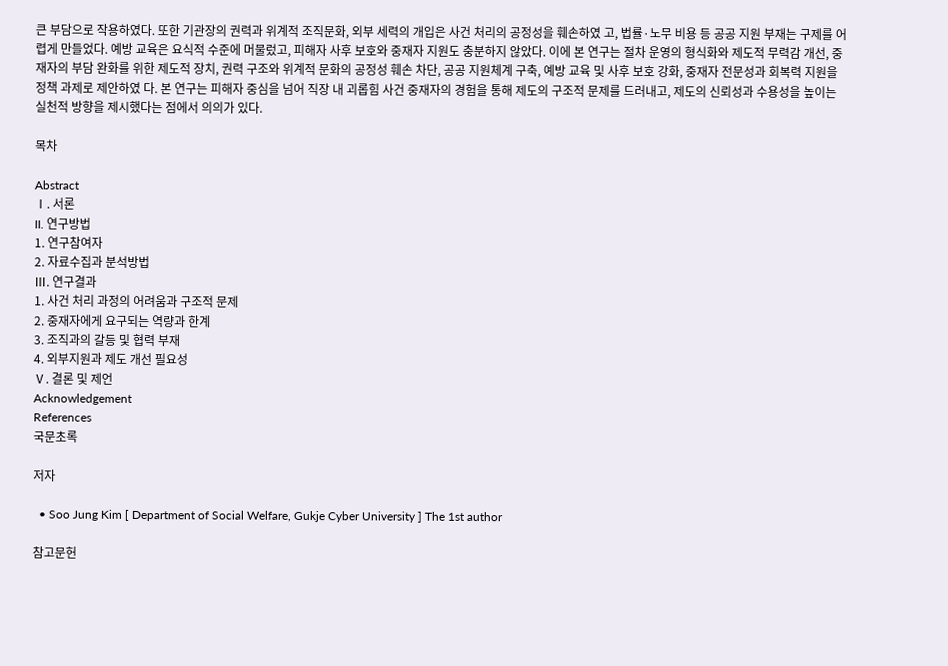큰 부담으로 작용하였다. 또한 기관장의 권력과 위계적 조직문화, 외부 세력의 개입은 사건 처리의 공정성을 훼손하였 고, 법률·노무 비용 등 공공 지원 부재는 구제를 어렵게 만들었다. 예방 교육은 요식적 수준에 머물렀고, 피해자 사후 보호와 중재자 지원도 충분하지 않았다. 이에 본 연구는 절차 운영의 형식화와 제도적 무력감 개선, 중재자의 부담 완화를 위한 제도적 장치, 권력 구조와 위계적 문화의 공정성 훼손 차단, 공공 지원체계 구축, 예방 교육 및 사후 보호 강화, 중재자 전문성과 회복력 지원을 정책 과제로 제안하였 다. 본 연구는 피해자 중심을 넘어 직장 내 괴롭힘 사건 중재자의 경험을 통해 제도의 구조적 문제를 드러내고, 제도의 신뢰성과 수용성을 높이는 실천적 방향을 제시했다는 점에서 의의가 있다.

목차

Abstract
Ⅰ. 서론
II. 연구방법
1. 연구참여자
2. 자료수집과 분석방법
Ⅲ. 연구결과
1. 사건 처리 과정의 어려움과 구조적 문제
2. 중재자에게 요구되는 역량과 한계
3. 조직과의 갈등 및 협력 부재
4. 외부지원과 제도 개선 필요성
Ⅴ. 결론 및 제언
Acknowledgement
References
국문초록

저자

  • Soo Jung Kim [ Department of Social Welfare, Gukje Cyber University ] The 1st author

참고문헌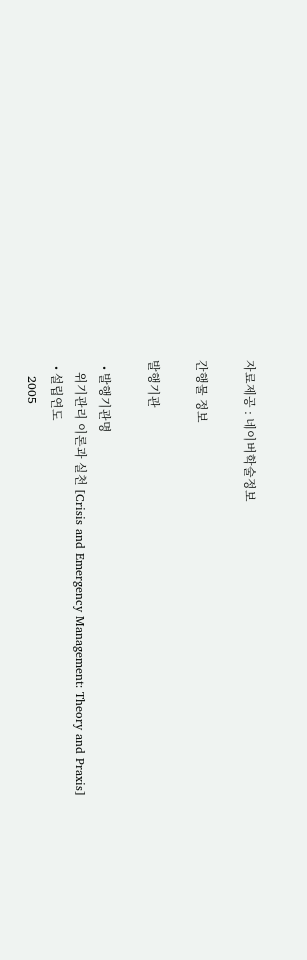자료제공 : 네이버학술정보

간행물 정보

발행기관

  • 발행기관명
    위기관리 이론과 실천 [Crisis and Emergency Management: Theory and Praxis]
  • 설립연도
    2005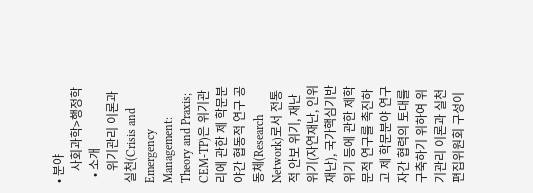• 분야
    사회과학>행정학
  • 소개
    위기관리 이론과 실천(Crisis and Emergency Management: Theory and Praxis; CEM-TP)은 위기관리에 관한 제 학문분야간 협동적 연구 공동체(Research Network)로서 전통적 안보 위기, 재난 위기(자연재난, 인위재난), 국가핵심기반 위기 등에 관한 제학문적 연구를 촉진하고 제 학문분야 연구자간 협력의 토대를 구축하기 위하여 위기관리 이론과 실천 편집위원회 구성이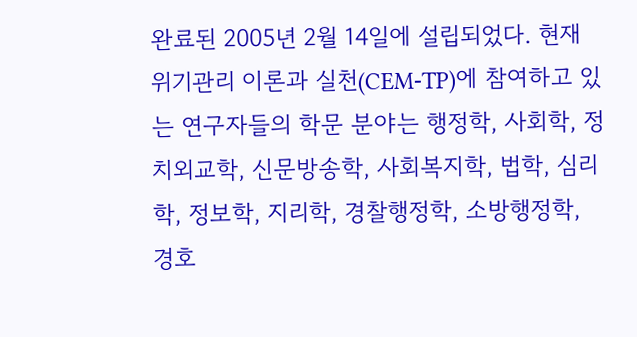완료된 2005년 2월 14일에 설립되었다. 현재 위기관리 이론과 실천(CEM-TP)에 참여하고 있는 연구자들의 학문 분야는 행정학, 사회학, 정치외교학, 신문방송학, 사회복지학, 법학, 심리학, 정보학, 지리학, 경찰행정학, 소방행정학, 경호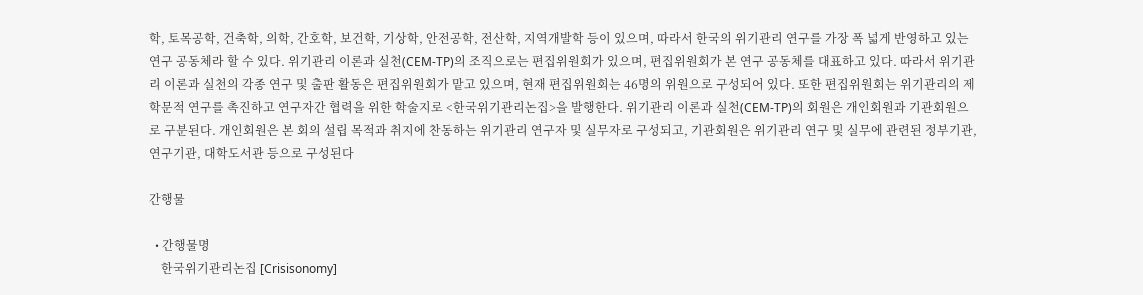학, 토목공학, 건축학, 의학, 간호학, 보건학, 기상학, 안전공학, 전산학, 지역개발학 등이 있으며, 따라서 한국의 위기관리 연구를 가장 폭 넓게 반영하고 있는 연구 공동체라 할 수 있다. 위기관리 이론과 실천(CEM-TP)의 조직으로는 편집위원회가 있으며, 편집위원회가 본 연구 공동체를 대표하고 있다. 따라서 위기관리 이론과 실천의 각종 연구 및 출판 활동은 편집위원회가 맡고 있으며, 현재 편집위원회는 46명의 위원으로 구성되어 있다. 또한 편집위원회는 위기관리의 제학문적 연구를 촉진하고 연구자간 협력을 위한 학술지로 <한국위기관리논집>을 발행한다. 위기관리 이론과 실천(CEM-TP)의 회원은 개인회원과 기관회원으로 구분된다. 개인회원은 본 회의 설립 목적과 취지에 찬동하는 위기관리 연구자 및 실무자로 구성되고, 기관회원은 위기관리 연구 및 실무에 관련된 정부기관, 연구기관, 대학도서관 등으로 구성된다

간행물

  • 간행물명
    한국위기관리논집 [Crisisonomy]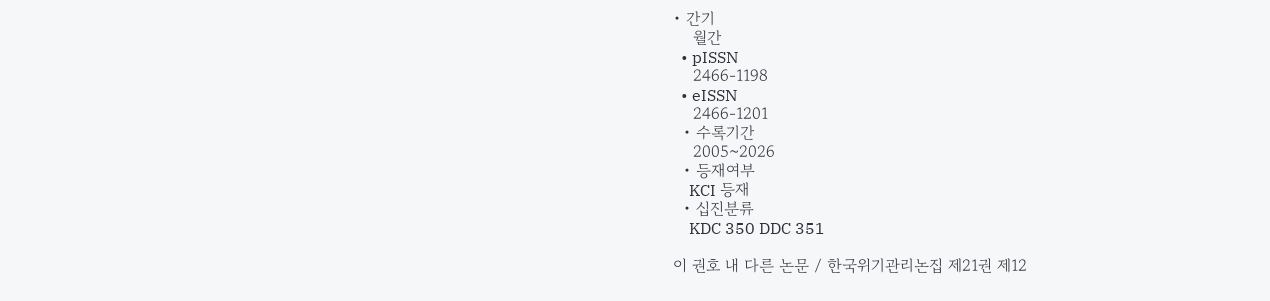• 간기
    월간
  • pISSN
    2466-1198
  • eISSN
    2466-1201
  • 수록기간
    2005~2026
  • 등재여부
    KCI 등재
  • 십진분류
    KDC 350 DDC 351

이 권호 내 다른 논문 / 한국위기관리논집 제21권 제12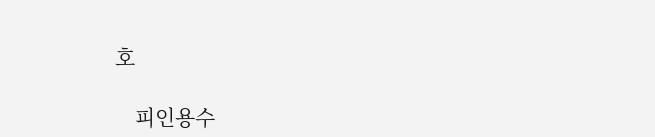호

    피인용수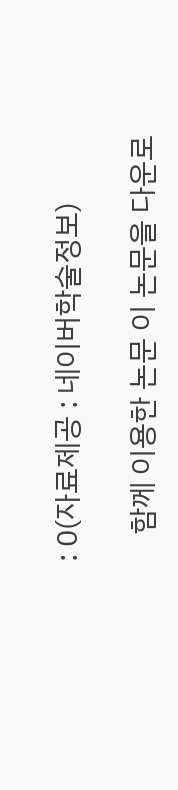: 0(자료제공 : 네이버학술정보)

    함께 이용한 논문 이 논문을 다운로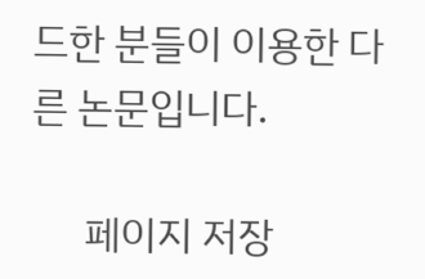드한 분들이 이용한 다른 논문입니다.

      페이지 저장